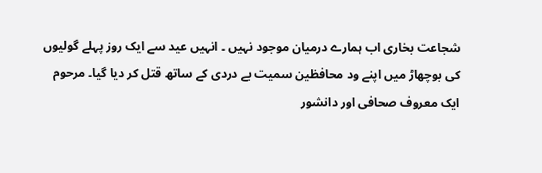شجاعت بخاری اب ہمارے درمیان موجود نہیں ۔ انہیں عید سے ایک روز پہلے گولیوں کی بوچھاڑ میں اپنے ود محافظین سمیت بے دردی کے ساتھ قتل کر دیا گیا۔ مرحوم ایک معروف صحافی اور دانشور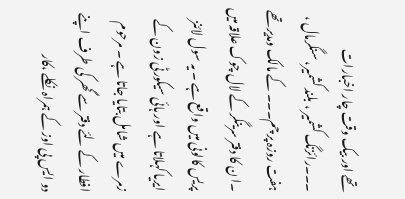تھے اور بیک وقت چار اخبارات ۔۔۔رائزنگ کشمیر ، بلند کشمیر، سنگرمال ، ہفت روزہ پر چم۔۔۔ کے مالک ومدیر تھے ۔ا ن کا دفتر سرینگر کے لال چوک علاقہ میں پریس کالونی میں واقع ہے ۔ یہ سول لائنز ایریا کہلاتا ہے اور ہائی سیکورٹی زون کے زمرے میں شامل بتایا جاتا ہے ۔ مرحوم افطار کے لئے دفتر سے گھر کی طرف اپنے دو ایس پی اوز کے ہمراہ نکلے ،کار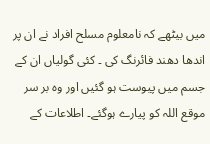میں بیٹھے کہ نامعلوم مسلح افراد نے ان پر اندھا دھند فائرنگ کی ۔ کئی گولیاں ان کے جسم میں پیوست ہو گئیں اور وہ بر سر موقع اللہ کو پیارے ہوگئے۔ اطلاعات کے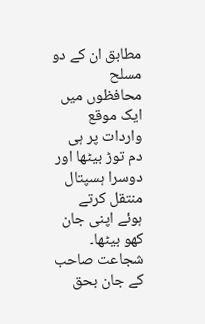مطابق ان کے دو مسلح محافظوں میں ایک موقع واردات پر ہی دم توڑ بیٹھا اور دوسرا ہسپتال منتقل کرتے ہوئے اپنی جان کھو بیٹھا۔ شجاعت صاحب کے جان بحق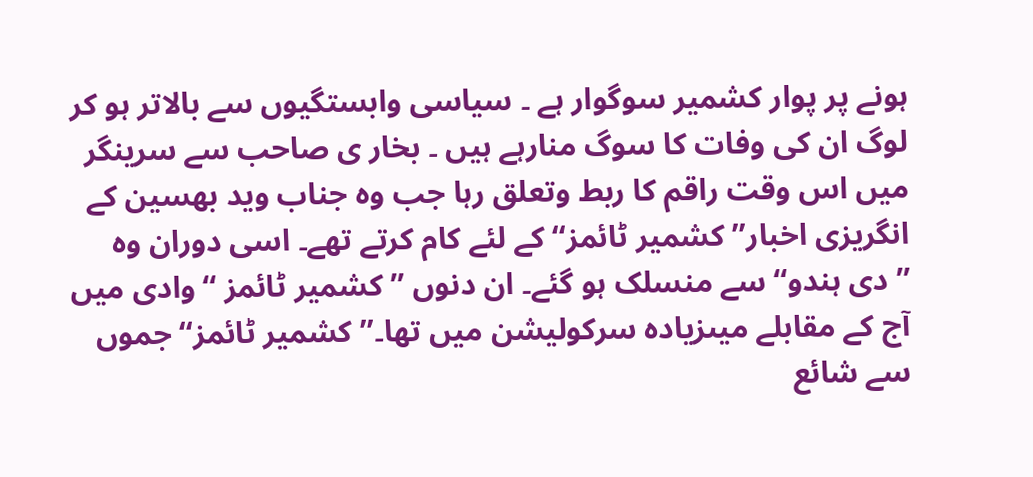ہونے پر پوار کشمیر سوگوار ہے ۔ سیاسی وابستگیوں سے بالاتر ہو کر لوگ ان کی وفات کا سوگ منارہے ہیں ۔ بخار ی صاحب سے سرینگر میں اس وقت راقم کا ربط وتعلق رہا جب وہ جناب وید بھسین کے انگریزی اخبار’’ کشمیر ٹائمز‘‘ کے لئے کام کرتے تھے۔ اسی دوران وہ ’’دی ہندو‘‘ سے منسلک ہو گئے۔ ان دنوں ’’کشمیر ٹائمز ‘‘وادی میں آج کے مقابلے میںزیادہ سرکولیشن میں تھا۔’’کشمیر ٹائمز‘‘ جموں سے شائع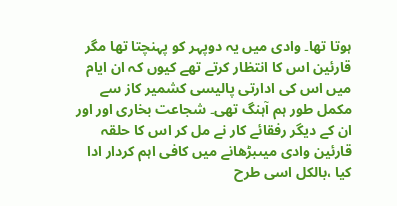ہوتا تھا۔ وادی میں یہ دوپہر کو پہنچتا تھا مگر قارئین اس کا انتظار کرتے تھے کیوں کہ ان ایام میں اس کی ادارتی پالیسی کشمیر کاز سے مکمل طور ہم آہنگ تھی۔ شجاعت بخاری اور اور ان کے دیگر رفقائے کار نے مل کر اس کا حلقہ قارئین وادی میںبڑھانے میں کافی اہم کردار ادا کیا ،بالکل اسی طرح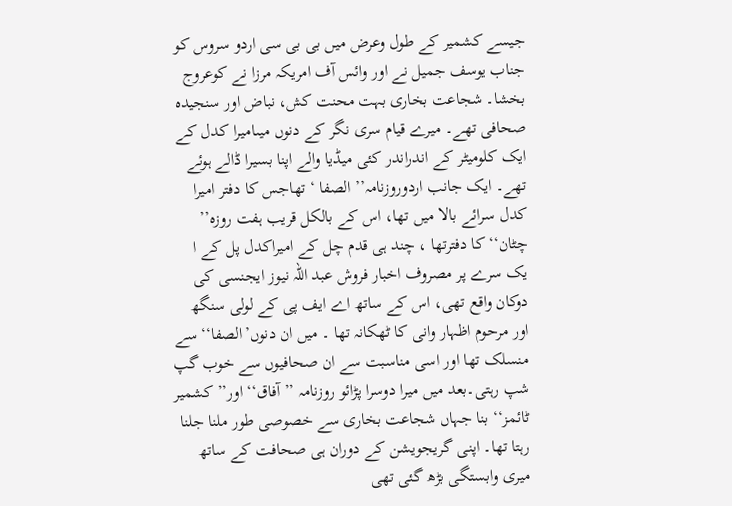جیسے کشمیر کے طول وعرض میں بی بی سی اردو سروس کو جناب یوسف جمیل نے اور وائس آف امریکہ مرزا نے کوعروج بخشا۔ شجاعت بخاری بہت محنت کش، نباض اور سنجیدہ صحافی تھے۔ میرے قیام سری نگر کے دنوں میںامیرا کدل کے ایک کلومیٹر کے اندراندر کئی میڈیا والے اپنا بسیرا ڈالے ہوئے تھے۔ ایک جانب اردوروزنامہ’’ الصفا ‘ تھاجس کا دفتر امیرا کدل سرائے بالا میں تھا، اس کے بالکل قریب ہفت روزہ’’ چٹان‘‘ کا دفترتھا ، چند ہی قدم چل کے امیراکدل پل کے ا یک سرے پر مصروف اخبار فروش عبد اللہ نیوز ایجنسی کی دوکان واقع تھی، اس کے ساتھ اے ایف پی کے لولی سنگھ اور مرحوم اظہار وانی کا ٹھکانہ تھا ۔ میں ان دنوں’الصفا‘‘سے منسلک تھا اور اسی مناسبت سے ان صحافیوں سے خوب گپ شپ رہتی۔بعد میں میرا دوسرا پڑائو روزنامہ ’’آفاق‘‘ اور’’ کشمیر ٹائمز‘‘ بنا جہاں شجاعت بخاری سے خصوصی طور ملنا جلنا رہتا تھا۔ اپنی گریجویشن کے دوران ہی صحافت کے ساتھ میری وابستگی بڑھ گئی تھی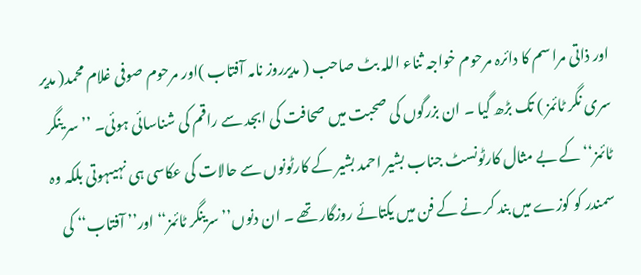اور ذاتی مراسم کا دائرہ مرحوم خواجہ ثناء اللہ بٹ صاحب ( مدیرروز نامہ آفتاب )اور مرحوم صوفی غلام محمد( مدیر سری نگر ٹائمز ) تک بڑھ گیا ۔ ان بزرگوں کی صحبت میں صحافت کی ابجد سے راقم کی شناسائی ہوئی۔ ’’سر ینگر ٹائمز‘‘ کے بے مثال کارٹونسٹ جناب بشیر احمد بشیر کے کارٹونوں سے حالات کی عکاسی ہی نہیںہوتی بلکہ وہ سمندر کو کوزے میں بند کر نے کے فن میں یکتائے روزگار تھے ۔ ان دنوں’’ سرینگر ٹائمز‘‘ اور’’ آفتاب‘‘ کی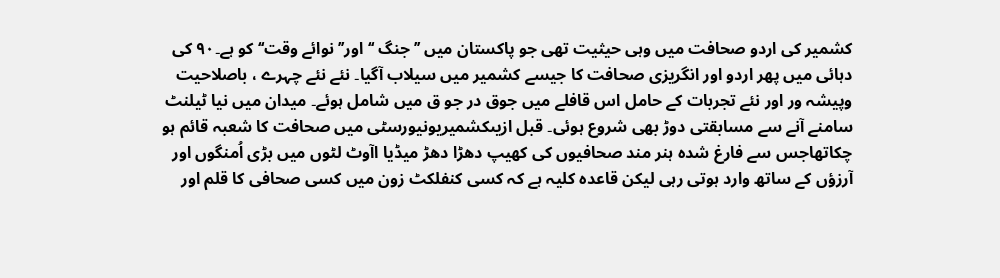کشمیر کی اردو صحافت میں وہی حیثیت تھی جو پاکستان میں ’’جنگ ‘‘اور’’ نوائے وقت‘‘ کو ہے۔۹۰ کی دہائی میں پھر اردو اور انگریزی صحافت کا جیسے کشمیر میں سیلاب آگیا۔ نئے نئے چہرے ، باصلاحیت وپیشہ ور اور نئے تجربات کے حامل اس قافلے میں جوق در جو ق میں شامل ہوئے۔ میدان میں نیا ٹیلنٹ سامنے آنے سے مسابقتی دوڑ بھی شروع ہوئی۔ قبل ازیںکشمیریونیورسٹی میں صحافت کا شعبہ قائم ہو چکاتھاجس سے فارغ شدہ ہنر مند صحافیوں کی کھیپ دھڑا دھڑ میڈیا اآوٹ لٹوں میں بڑی اُمنگوں اور آرزؤں کے ساتھ وارد ہوتی رہی لیکن قاعدہ کلیہ ہے کہ کسی کنفلکٹ زون میں کسی صحافی کا قلم اور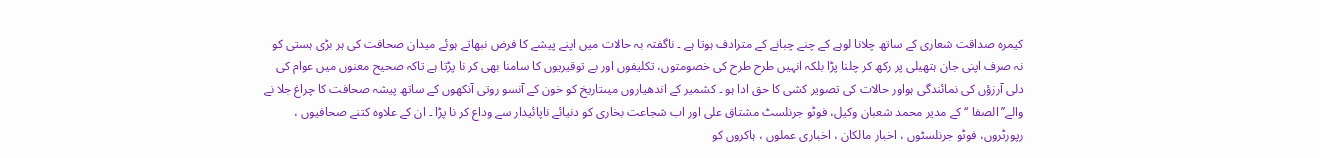کیمرہ صداقت شعاری کے ساتھ چلانا لوہے کے چنے چبانے کے مترادف ہوتا ہے ۔ ناگفتہ بہ حالات میں اپنے پیشے کا فرض نبھاتے ہوئے میدان صحافت کی ہر بڑی ہستی کو نہ صرف اپنی جان ہتھیلی پر رکھ کر چلنا پڑا بلکہ انہیں طرح طرح کی خصومتوں، تکلیفوں اور بے توقیریوں کا سامنا بھی کر نا پڑتا ہے تاکہ صحیح معنوں میں عوام کی دلی آرزؤں کی نمائندگی ہواور حالات کی تصویر کشی کا حق ادا ہو ۔ کشمیر کے اندھیاروں میںتاریخ کو خون کے آنسو روتی آنکھوں کے ساتھ پیشہ صحافت کا چراغ جلا نے والے’’الصفا ‘‘ کے مدیر محمد شعبان وکیل، فوٹو جرنلسٹ مشتاق علی اور اب شجاعت بخاری کو دنیائے ناپائیدار سے وداع کر نا پڑا ۔ ان کے علاوہ کتنے صحافیوں ، رپورٹروں، فوٹو جرنلسٹوں ، اخبار مالکان ، اخباری عملوں ، ہاکروں کو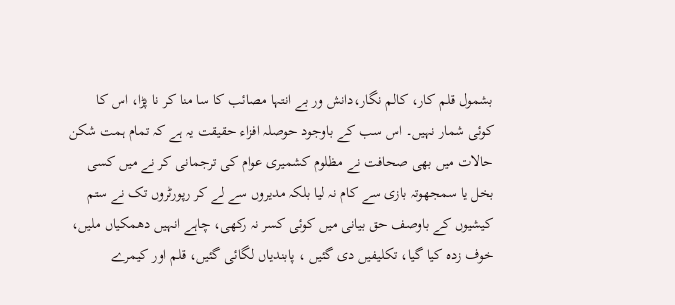بشمول قلم کار، کالم نگار،دانش ور بے انتہا مصائب کا سا منا کر نا پڑا، اس کا کوئی شمار نہیں۔ اس سب کے باوجود حوصلہ افزاء حقیقت یہ ہے کہ تمام ہمت شکن حالات میں بھی صحافت نے مظلوم کشمیری عوام کی ترجمانی کر نے میں کسی بخل یا سمجھوتہ بازی سے کام نہ لیا بلکہ مدیروں سے لے کر رپورٹروں تک نے ستم کیشیوں کے باوصف حق بیانی میں کوئی کسر نہ رکھی، چاہے انہیں دھمکیاں ملیں، خوف زدہ کیا گیا، تکلیفیں دی گئیں ، پابندیاں لگائی گئیں، قلم اور کیمرے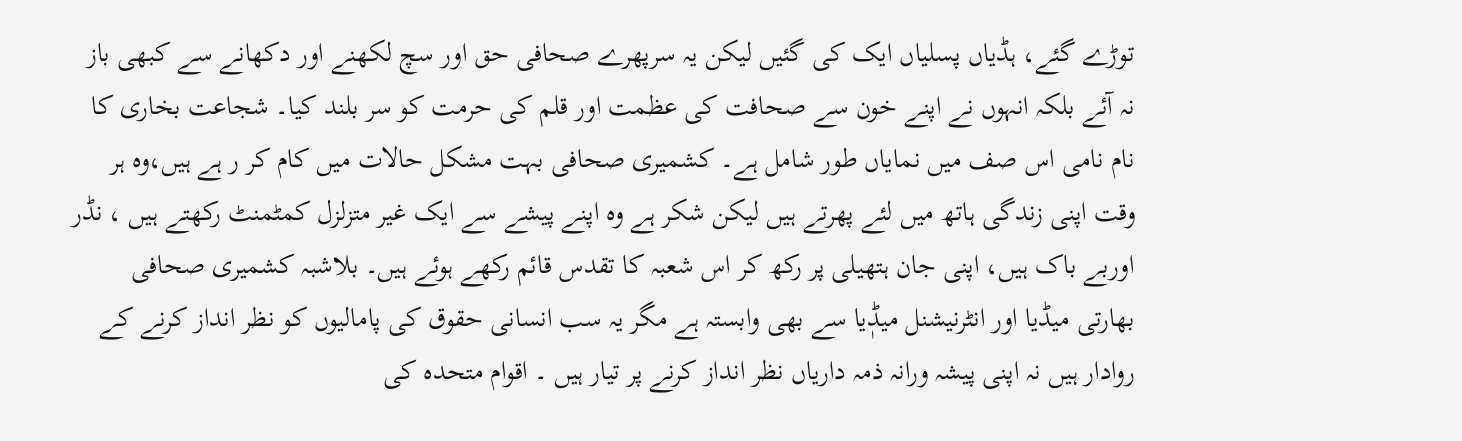توڑے گئے، ہڈیاں پسلیاں ایک کی گئیں لیکن یہ سرپھرے صحافی حق اور سچ لکھنے اور دکھانے سے کبھی باز نہ آئے بلکہ انہوں نے اپنے خون سے صحافت کی عظمت اور قلم کی حرمت کو سر بلند کیا۔ شجاعت بخاری کا نام نامی اس صف میں نمایاں طور شامل ہے۔ کشمیری صحافی بہت مشکل حالات میں کام کر ر ہے ہیں،وہ ہر وقت اپنی زندگی ہاتھ میں لئے پھرتے ہیں لیکن شکر ہے وہ اپنے پیشے سے ایک غیر متزلزل کمٹمنٹ رکھتے ہیں ، نڈر اوربے باک ہیں، اپنی جان ہتھیلی پر رکھ کر اس شعبہ کا تقدس قائم رکھے ہوئے ہیں۔ بلاشبہ کشمیری صحافی بھارتی میڈیا اور انٹرنیشنل میڈٖیا سے بھی وابستہ ہے مگر یہ سب انسانی حقوق کی پامالیوں کو نظر انداز کرنے کے روادار ہیں نہ اپنی پیشہ ورانہ ذمہ داریاں نظر انداز کرنے پر تیار ہیں ۔ اقوام متحدہ کی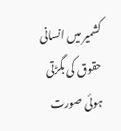کشمیر میں انسانی حقوق کی بگڑتی ہوئی صورت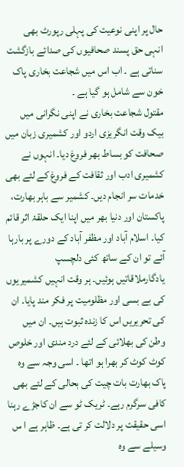حال پر اپنی نوعیت کی پہلی رپورٹ بھی انہی حق پسند صحافیوں کی صدائے بازگشت سناتی ہے ۔ اب اس میں شجاعت بخاری پاک خون سے شامل ہو گیا ہے ۔
مقتول شجاعت بخاری نے اپنی نگرانی میں بیک وقت انگریزی اردو اور کشمیری زبان میں صحافت کو بساط بھر فروغ دیا۔ انہوں نے کشمیری ادب اور ثقافت کے فروغ کے لئے بھی خدمات سر انجام دیں۔ کشمیر سے باہر بھارت، پاکستان اور دنیا بھر میں اپنا ایک حلقۂ اثر قائم کیا۔ اسلام آباد اور مظفر آباد کے دورے پر بارہا آئے تو ان کے ساتھ کئی دلچسپ یادگارملاقاتیں ہوئیں۔ ہر وقت انہیں کشمیریوں کی بے بسی اور مظلومیت پر فکر مند پایا۔ ان کی تحریریں اس کا زندہ ثبوت ہیں۔ ان میں وطن کی بھلائی کے لئے درد مندی اور خلوص کوٹ کوٹ کر بھرا ہو اتھا ۔ اسی وجہ سے وہ پاک بھارت بات چیت کی بحالی کے لئے بھی کافی سرگرم رہے۔ ٹریک ٹو سے ان کاجڑے رہنا اسی حقیقت پر دلالت کر تی ہے۔ ظاہر ہے ا س وسیلے سے وہ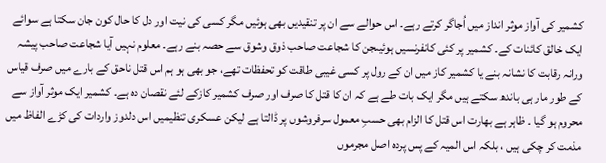کشمیر کی آواز موثر انداز میں اُجاگر کرتے رہے۔ اس حوالے سے ان پر تنقیدیں بھی ہوئیں مگر کسی کی نیت اور دل کا حال کون جان سکتا ہے سوائے ایک خالق کائنات کے۔ کشمیر پر کئی کانفرنسیں ہوئیںجن کا شجاعت صاحب ذوق وشوق سے حصہ بنے رہے۔ معلوم نہیں آیا شجاعت صاحب پیشہ ورانہ رقابت کا نشانہ بنے یا کشمیر کاز میں ان کے رول پر کسی غیبی طاقت کو تحفظات تھے، جو بھی ہو ہم اس قتل ناحق کے بارے میں صرف قیاس کے طور مار ہی باندھ سکتے ہیں مگر ایک بات طے ہے کہ ان کا قتل کا صرف اور صرف کشمیر کازکے لئے نقصان دہ ہے۔ کشمیر ایک موثر آواز سے محروم ہو گیا ۔ ظاہر ہے بھارت اس قتل کا الزام بھی حسبِ معمول سرفروشوں پر ڈالتا ہے لیکن عسکری تنظیمیں اس دلدوز واردات کی کڑے الفاظ میں مذمت کر چکی ہیں ، بلکہ اس المیہ کے پس پردہ اصل مجرموں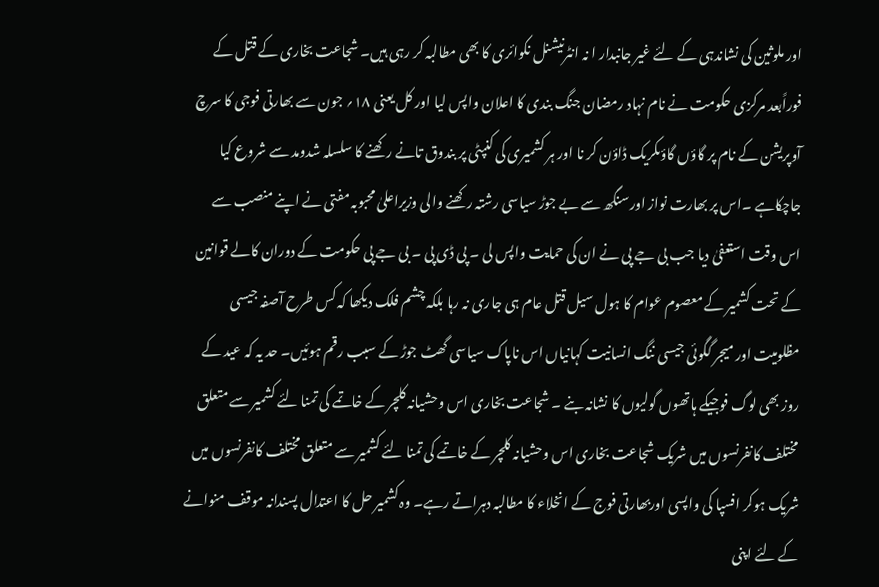اور ملوثین کی نشاندہی کے لئے غیر جانبدار ا نہ انٹرنیشنل نکوائری کا بھی مطالبہ کر رہی ہیں۔ شجاعت بخاری کے قتل کے فوراًبعد مرکزی حکومت نے نام نہاد رمضان جنگ بندی کا اعلان واپس لیا اور کل یعنی ۱۸؍ جون سے بھارتی فوجی کا سرچ آوپریشن کے نام پر گاؤں گاؤںکریک ڈاؤن کر نا اور ہر کشمیری کی کنپٹی پر بندوق تانے رکھنے کا سلسلہ شدومد سے شروع کیا جاچکاہے ۔اس پر بھارت نواز اورسنگھ سے بے جوڑ سیاسی رشتہ رکھنے والی وزیراعلیٰ محبوبہ مفتی نے اپنے منصب سے اس وقت استعفیٰ دیا جب بی جے پی نے ان کی حمایت واپس لی ۔ پی ڈی پی ۔ بی جے پی حکومت کے دوران کالے قوانین کے تحت کشمیر کے معصوم عوام کا ہول سیل قتل عام ہی جاری نہ رہا بلکہ چشم فلک دیکھا کہ کس طرح آصفہ جیسی مظلومیت اور میجر گگوئی جیسی ننگ انسانیت کہانیاں اس ناپاک سیاسی گھٹ جوڑ کے سبب رقم ہوئیں۔ حد یہ کہ عید کے روز بھی لوگ فوجیکے ہاتھوں گولیوں کا نشانہ بنے ۔ شجاعت بخاری اس وحشیانہ کلچر کے خاتمے کی تمنا لئے کشمیر سے متعلق مختلف کانفرنسوں میں شریک شجاعت بخاری اس وحشیانہ کلچر کے خاتمے کی تمنا لئے کشمیر سے متعلق مختلف کانفرنسوں میں شریک ہوکر افسپا کی واپسی اوربھارتی فوج کے انخلاء کا مطالبہ دہراتے رہے۔ وہ کشمیر حل کا اعتدال پسندانہ موقف منوانے کے لئے اپنی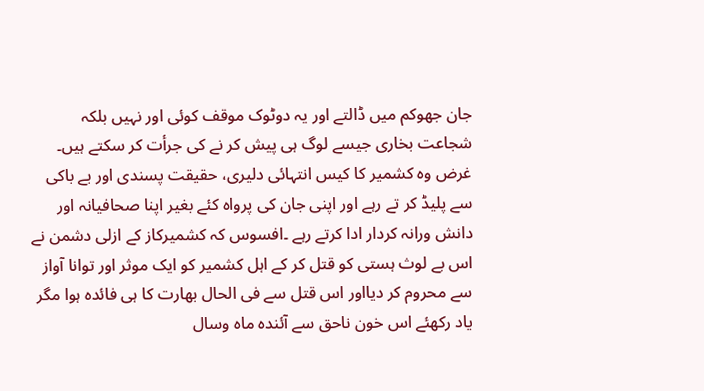جان جھوکم میں ڈالتے اور یہ دوٹوک موقف کوئی اور نہیں بلکہ شجاعت بخاری جیسے لوگ ہی پیش کر نے کی جرأت کر سکتے ہیں۔ غرض وہ کشمیر کا کیس انتہائی دلیری، حقیقت پسندی اور بے باکی سے پلیڈ کر تے رہے اور اپنی جان کی پرواہ کئے بغیر اپنا صحافیانہ اور دانش ورانہ کردار ادا کرتے رہے ۔افسوس کہ کشمیرکاز کے ازلی دشمن نے اس بے لوث ہستی کو قتل کر کے اہل کشمیر کو ایک موثر اور توانا آواز سے محروم کر دیااور اس قتل سے فی الحال بھارت کا ہی فائدہ ہوا مگر یاد رکھئے اس خون ناحق سے آئندہ ماہ وسال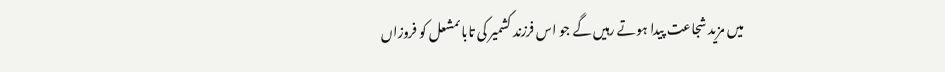میں مزید شجاعت پیدا ہوتے رہیں گے جو اس فرزند کشمیر کی تاباںمشعل کو فروزاں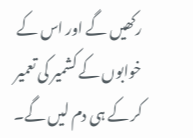رکھیں گے اور اس کے خوابوں کے کشمیر کی تعمیر کر کے ہی دم لیں گے۔